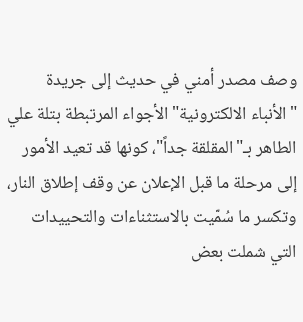وصف مصدر أمني في حديث إلى جريدة "الأنباء الالكترونية" الأجواء المرتبطة بتلة علي الطاهر بـ"المقلقة جداً"، كونها قد تعيد الأمور إلى مرحلة ما قبل الإعلان عن وقف إطلاق النار، وتكسر ما سُمّيت بالاستثناءات والتحييدات التي شملت بعض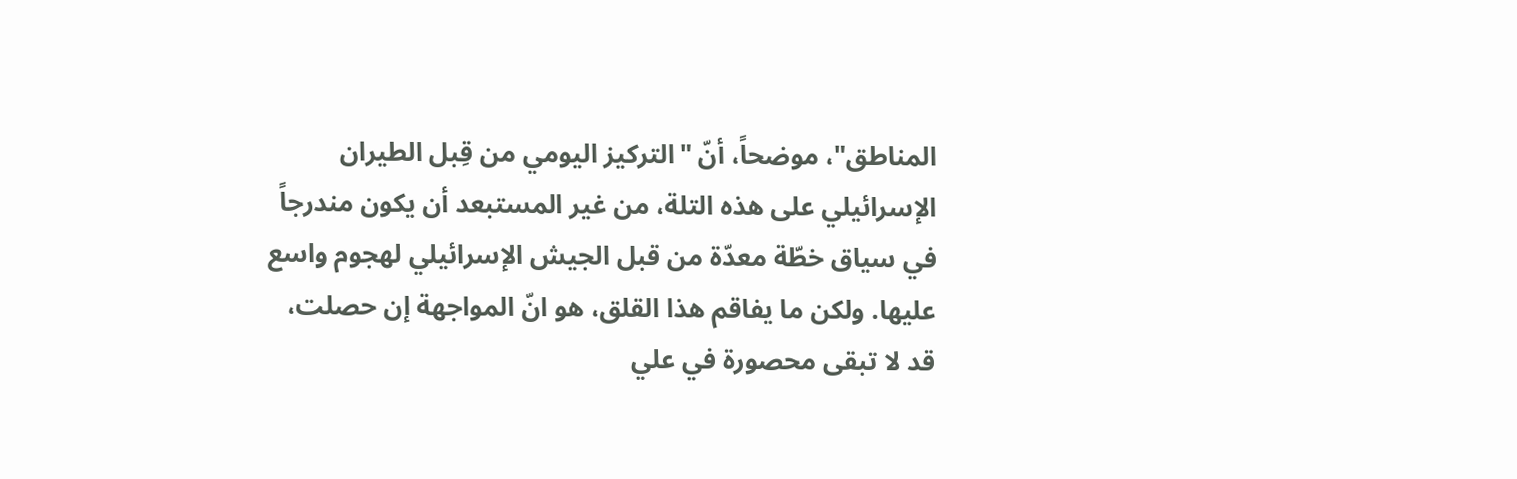المناطق"، موضحاً، أنّ "التركيز اليومي من قِبل الطيران الإسرائيلي على هذه التلة، من غير المستبعد أن يكون مندرجاً في سياق خطّة معدّة من قبل الجيش الإسرائيلي لهجوم واسع عليها. ولكن ما يفاقم هذا القلق، هو انّ المواجهة إن حصلت، قد لا تبقى محصورة في علي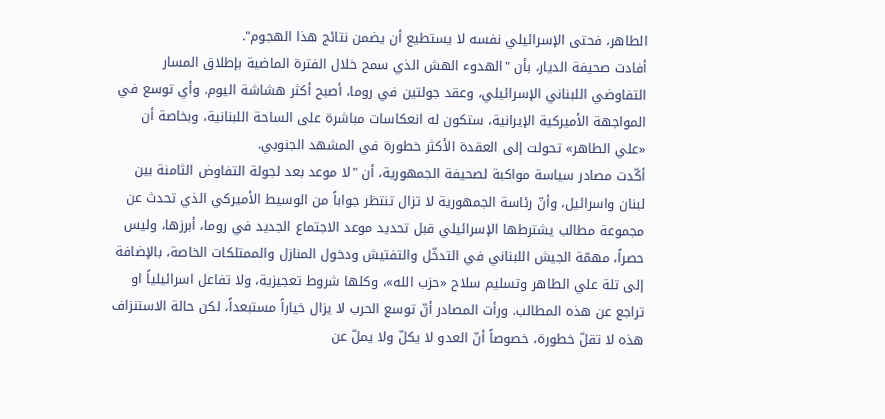الطاهر، فحتى الإسرائيلي نفسه لا يستطيع أن يضمن نتائج هذا الهجوم".
أفادت صحيفة الديار، بأن "الهدوء الهش الذي سمح خلال الفترة الماضية بإطلاق المسار التفاوضي اللبناني الإسرائيلي، وعقد جولتين في روما، أصبح أكثر هشاشة اليوم. وأي توسع في المواجهة الأميركية الإيرانية، ستكون له انعكاسات مباشرة على الساحة اللبنانية، وبخاصة أن «علي الطاهر» تحولت إلى العقدة الأكثر خطورة في المشهد الجنوبي.
أكّدت مصادر سياسة مواكبة لصحيفة الجمهورية، أن "لا موعد بعد لجولة التفاوض الثامنة بين لبنان واسرائيل، وأنّ رئاسة الجمهورية لا تزال تنتظر جواباً من الوسيط الأميركي الذي تحدث عن مجموعة مطالب يشترطها الإسرائيلي قبل تحديد موعد الاجتماع الجديد في روما، أبرزها، وليس حصراً، مهمّة الجيش اللبناني في التدخّل والتفتيش ودخول المنازل والممتلكات الخاصة، بالإضافة إلى تلة علي الطاهر وتسليم سلاح «حزب الله»، وكلها شروط تعجيزية، ولا تفاعل اسرائيلياً او تراجع عن هذه المطالب. ورأت المصادر أنّ توسع الحرب لا يزال خياراً مستبعداً، لكن حالة الاستنزاف هذه لا تقلّ خطورة، خصوصاً أنّ العدو لا يكلّ ولا يملّ عن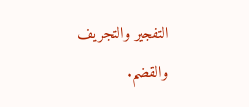التفجير والتجريف والقضم.